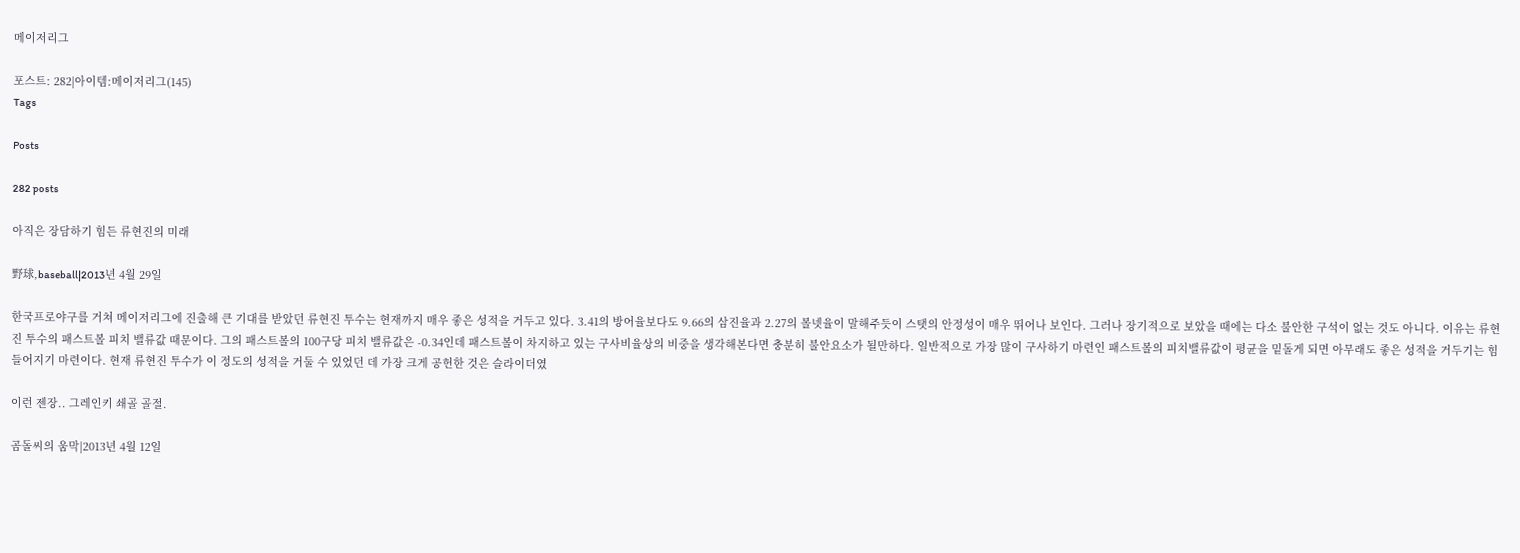메이저리그

포스트: 282|아이템:메이저리그(145)
Tags

Posts

282 posts

아직은 장담하기 힘든 류현진의 미래

野球,baseball|2013년 4월 29일

한국프로야구를 거쳐 메이저리그에 진출해 큰 기대를 받았던 류현진 투수는 현재까지 매우 좋은 성적을 거두고 있다. 3.41의 방어율보다도 9.66의 삼진율과 2.27의 볼넷율이 말해주듯이 스탯의 안정성이 매우 뛰어나 보인다. 그러나 장기적으로 보았을 때에는 다소 불안한 구석이 없는 것도 아니다. 이유는 류현진 투수의 패스트볼 피치 밸류값 때문이다. 그의 패스트볼의 100구당 피치 밸류값은 -0.34인데 패스트볼이 차지하고 있는 구사비율상의 비중을 생각해본다면 충분히 불안요소가 될만하다. 일반적으로 가장 많이 구사하기 마련인 패스트볼의 피치밸류값이 평균을 밑돌게 되면 아무래도 좋은 성적을 거두기는 힘들어지기 마련이다. 현재 류현진 투수가 이 정도의 성적을 거둘 수 있었던 데 가장 크게 공헌한 것은 슬라이더였

이런 젠장.. 그레인키 쇄골 골절.

곰돌씨의 움막|2013년 4월 12일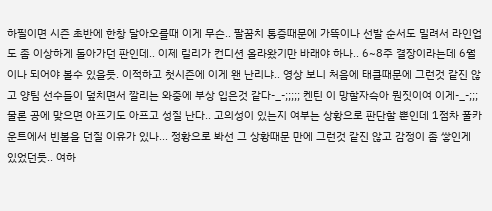하필이면 시즌 초반에 한창 달아오를때 이게 무슨.. 팔꿈치 통증때문에 가뜩이나 선발 순서도 밀려서 라인업도 좀 이상하게 돌아가던 판인데.. 이제 릴리가 컨디션 올라왔기만 바래야 하나.. 6~8주 결장이라는데 6월이나 되어야 볼수 있을듯. 이적하고 첫시즌에 이게 왠 난리냐.. 영상 보니 처음에 태클때문에 그런것 같진 않고 양팀 선수들이 덮치면서 깔리는 와중에 부상 입은것 같다-_-;;;;; 켄틴 이 망할자슥아 뭔짓이여 이게-_-;;; 물론 공에 맞으면 아프기도 아프고 성질 난다.. 고의성이 있는지 여부는 상황으로 판단할 뿐인데 1점차 풀카운트에서 빈볼을 던질 이유가 있나... 정황으로 봐선 그 상황때문 만에 그런것 같진 않고 감정이 좀 쌓인게 있었던듯.. 여하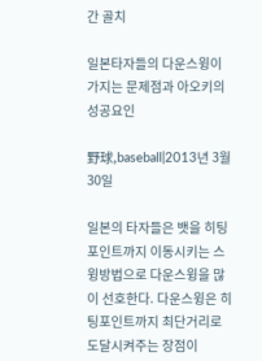간 골치

일본타자들의 다운스윙이 가지는 문제점과 아오키의 성공요인

野球,baseball|2013년 3월 30일

일본의 타자들은 뱃을 히팅포인트까지 이동시키는 스윙방법으로 다운스윙을 많이 선호한다. 다운스윙은 히팅포인트까지 최단거리로 도달시켜주는 장점이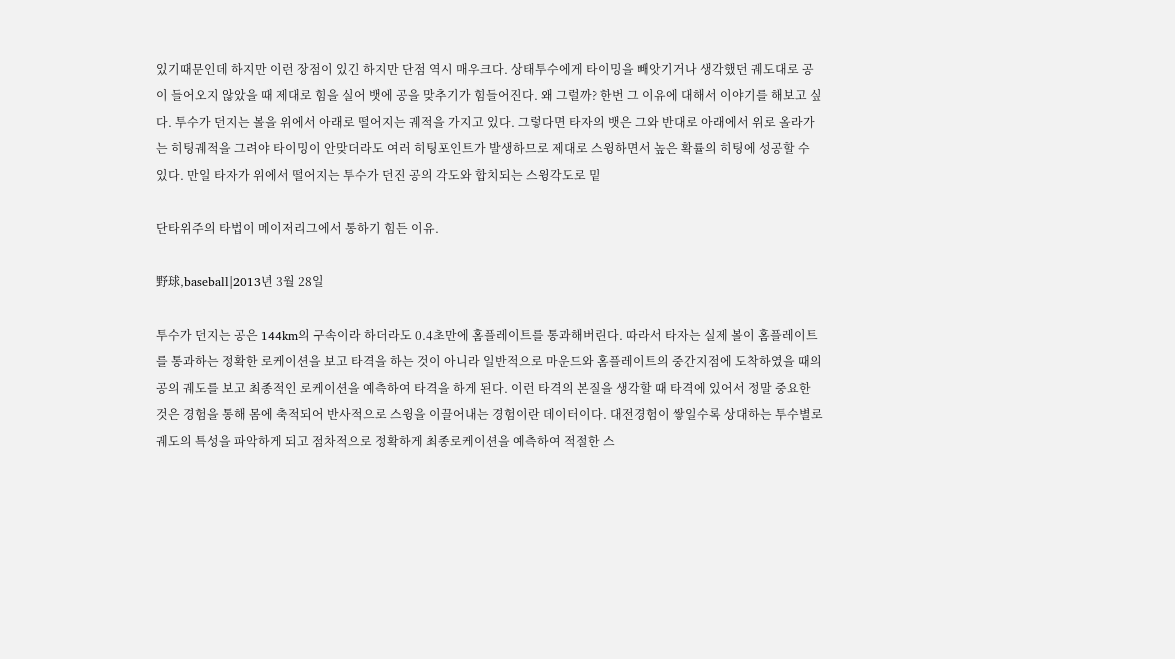있기때문인데 하지만 이런 장점이 있긴 하지만 단점 역시 매우크다. 상태투수에게 타이밍을 빼앗기거나 생각했던 궤도대로 공이 들어오지 않았을 때 제대로 힘을 실어 뱃에 공을 맞추기가 힘들어진다. 왜 그럴까? 한번 그 이유에 대해서 이야기를 해보고 싶다. 투수가 던지는 볼을 위에서 아래로 떨어지는 궤적을 가지고 있다. 그렇다면 타자의 뱃은 그와 반대로 아래에서 위로 올라가는 히팅궤적을 그려야 타이밍이 안맞더라도 여러 히팅포인트가 발생하므로 제대로 스윙하면서 높은 확률의 히팅에 성공할 수 있다. 만일 타자가 위에서 떨어지는 투수가 던진 공의 각도와 합치되는 스윙각도로 밑

단타위주의 타법이 메이저리그에서 통하기 힘든 이유.

野球,baseball|2013년 3월 28일

투수가 던지는 공은 144km의 구속이라 하더라도 0.4초만에 홈플레이트를 통과해버린다. 따라서 타자는 실제 볼이 홈플레이트를 통과하는 정확한 로케이션을 보고 타격을 하는 것이 아니라 일반적으로 마운드와 홈플레이트의 중간지점에 도착하였을 때의 공의 궤도를 보고 최종적인 로케이션을 예측하여 타격을 하게 된다. 이런 타격의 본질을 생각할 때 타격에 있어서 정말 중요한 것은 경험을 통해 몸에 축적되어 반사적으로 스윙을 이끌어내는 경험이란 데이터이다. 대전경험이 쌓일수록 상대하는 투수별로 궤도의 특성을 파악하게 되고 점차적으로 정확하게 최종로케이션을 예측하여 적절한 스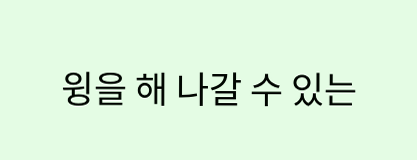윙을 해 나갈 수 있는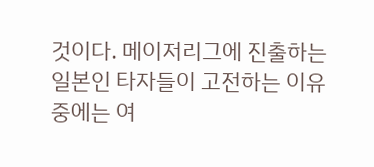것이다. 메이저리그에 진출하는 일본인 타자들이 고전하는 이유중에는 여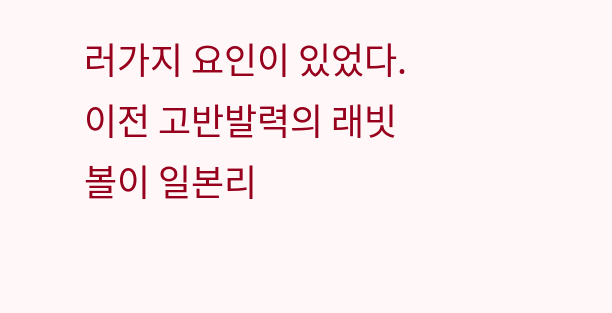러가지 요인이 있었다. 이전 고반발력의 래빗볼이 일본리